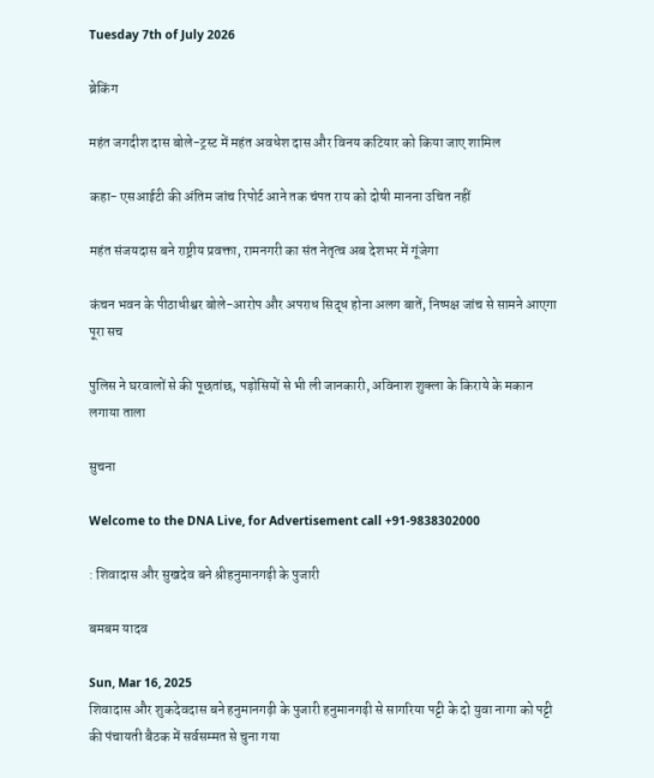Tuesday 7th of July 2026

ब्रेकिंग

महंत जगदीश दास बोले-ट्रस्ट में महंत अवधेश दास और विनय कटियार को किया जाए शामिल

कहा- एसआईटी की अंतिम जांच रिपोर्ट आने तक चंपत राय को दोषी मानना उचित नहीं

महंत संजयदास बने राष्ट्रीय प्रवक्ता, रामनगरी का संत नेतृत्व अब देशभर में गूंजेगा

कंचन भवन के पीठाधीश्वर बोले-आरोप और अपराध सिद्ध होना अलग बातें, निष्पक्ष जांच से सामने आएगा पूरा सच

पुलिस ने घरवालों से की पूछतांछ, पड़ोसियों से भी ली जानकारी, अविनाश शुक्ला के किराये के मकान लगाया ताला

सुचना

Welcome to the DNA Live, for Advertisement call +91-9838302000

: शिवादास और सुखदेव बने श्रीहनुमानगढ़ी के पुजारी

बमबम यादव

Sun, Mar 16, 2025
शिवादास और शुकदेवदास बने हनुमानगढ़ी के पुजारी हनुमानगढ़ी से सागरिया पट्टी के दो युवा नागा को पट्टी की पंचायती बैठक में सर्वसम्मत से चुना गया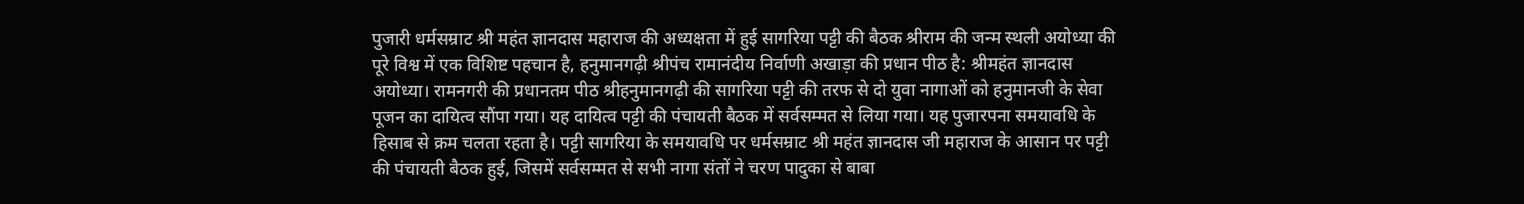पुजारी धर्मसम्राट श्री महंत ज्ञानदास महाराज की अध्यक्षता में हुई सागरिया पट्टी की बैठक श्रीराम की जन्म स्थली अयोध्या की पूरे विश्व में एक विशिष्ट पहचान है, हनुमानगढ़ी श्रीपंच रामानंदीय निर्वाणी अखाड़ा की प्रधान पीठ है: श्रीमहंत ज्ञानदास अयोध्या। रामनगरी की प्रधानतम पीठ श्रीहनुमानगढ़ी की सागरिया पट्टी की तरफ से दो युवा नागाओं को हनुमानजी के सेवा पूजन का दायित्व सौंपा गया। यह दायित्व पट्टी की पंचायती बैठक में सर्वसम्मत से लिया गया। यह पुजारपना समयावधि के हिसाब से क्रम चलता रहता है। पट्टी सागरिया के समयावधि पर धर्मसम्राट श्री महंत ज्ञानदास जी महाराज के आसान पर पट्टी की पंचायती बैठक हुई, जिसमें सर्वसम्मत से सभी नागा संतों ने चरण पादुका से बाबा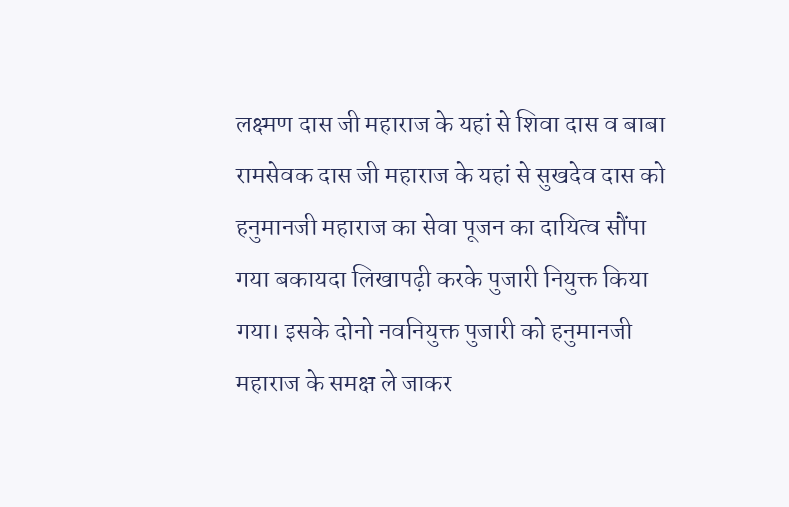लक्ष्मण दास जी महाराज के यहां से शिवा दास व बाबा रामसेवक दास जी महाराज के यहां से सुखदेव दास को हनुमानजी महाराज का सेवा पूजन का दायित्व सौंपा गया बकायदा लिखापढ़ी करके पुजारी नियुक्त किया गया। इसके दोनो नवनियुक्त पुजारी को हनुमानजी महाराज के समक्ष ले जाकर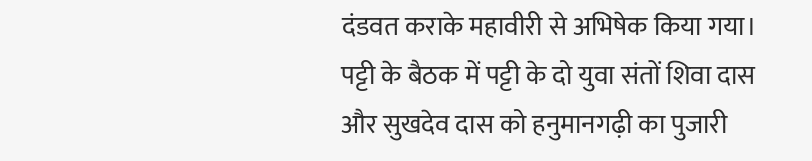दंडवत कराके महावीरी से अभिषेक किया गया। पट्टी के बैठक में पट्टी के दो युवा संतों शिवा दास और सुखदेव दास को हनुमानगढ़ी का पुजारी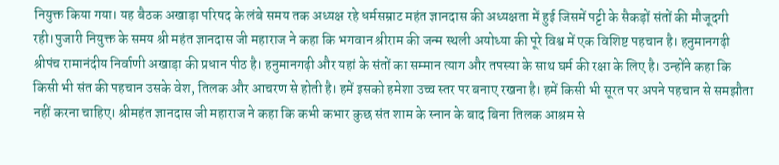नियुक्त किया गया। यह बैठक अखाड़ा परिषद के लंबे समय तक अध्यक्ष रहे धर्मसम्राट महंत ज्ञानदास की अध्यक्षता में हुई जिसमें पट्टी के सैकड़ों संतों की मौजूदगी रही।पुजारी नियुक्त के समय श्री महंत ज्ञानदास जी महाराज ने कहा कि भगवान श्रीराम की जन्म स्थली अयोध्या की पूरे विश्व में एक विशिष्ट पहचान है। हनुमानगढ़ी श्रीपंच रामानंदीय निर्वाणी अखाड़ा की प्रधान पीठ है। हनुमानगढ़ी और यहां के संतों का सम्मान त्याग और तपस्या के साथ घर्म की रक्षा के लिए है। उन्होंने कहा कि किसी भी संत की पहचान उसके वेश, तिलक और आचरण से होती है। हमें इसको हमेशा उच्च स्तर पर बनाए रखना है। हमें किसी भी सूरत पर अपने पहचान से समझौता नहीं करना चाहिए। श्रीमहंत ज्ञानदास जी महाराज ने कहा कि कभी कभार कुछ संत शाम के स्नान के बाद बिना तिलक आश्रम से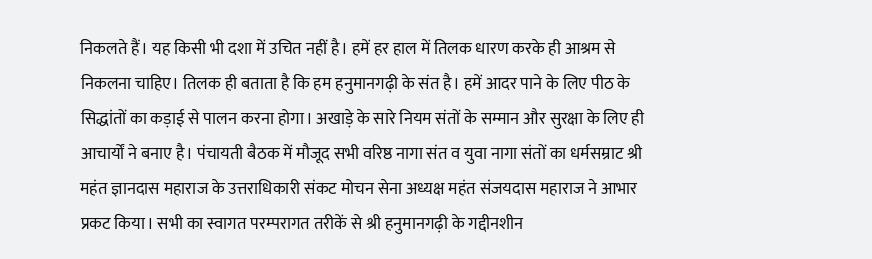निकलते हैं। यह किसी भी दशा में उचित नहीं है। हमें हर हाल में तिलक धारण करके ही आश्रम से निकलना चाहिए। तिलक ही बताता है कि हम हनुमानगढ़ी के संत है। हमें आदर पाने के लिए पीठ के सिद्धांतों का कड़ाई से पालन करना होगा। अखाड़े के सारे नियम संतों के सम्मान और सुरक्षा के लिए ही आचार्यों ने बनाए है। पंचायती बैठक में मौजूद सभी वरिष्ठ नागा संत व युवा नागा संतों का धर्मसम्राट श्री महंत ज्ञानदास महाराज के उत्तराधिकारी संकट मोचन सेना अध्यक्ष महंत संजयदास महाराज ने आभार प्रकट किया। सभी का स्वागत परम्परागत तरीकें से श्री हनुमानगढ़ी के गद्दीनशीन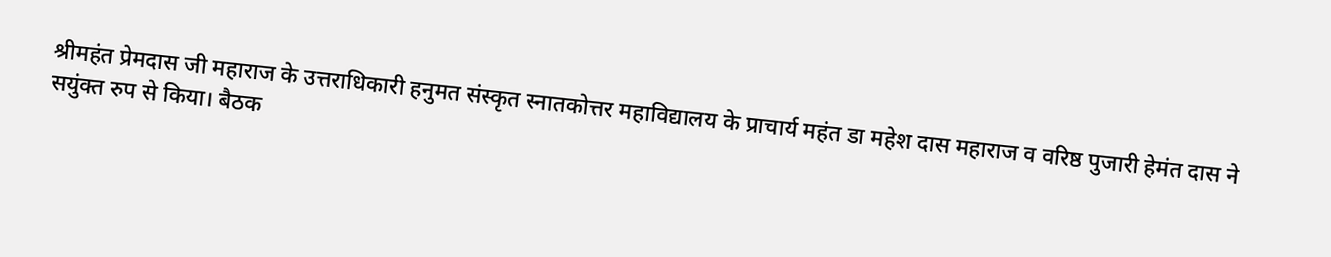श्रीमहंत प्रेमदास जी महाराज के उत्तराधिकारी हनुमत संस्कृत स्नातकोत्तर महाविद्यालय के प्राचार्य महंत डा महेश दास महाराज व वरिष्ठ पुजारी हेमंत दास ने सयुंक्त रुप से किया। बैठक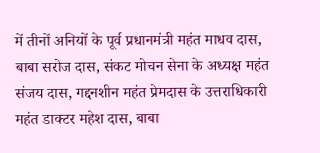में तीनों अनियों के पूर्व प्रधानमंत्री महंत माधव दास, बाबा सरोज दास, संकट मोचन सेना के अध्यक्ष महंत संजय दास, गद्दनशीन महंत प्रेमदास के उत्तराधिकारी महंत डाक्टर महेश दास, बाबा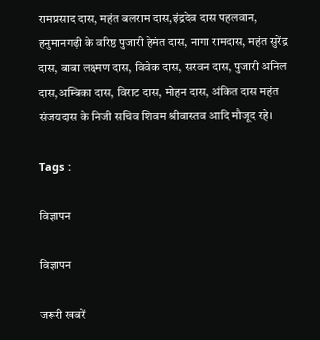रामप्रसाद दास, महंत बलराम दास,इंद्रदेव दास पहलवान, हनुमानगढ़ी के वरिष्ठ पुजारी हेमंत दास, नागा रामदास, महंत सुरेंद्र दास, बाबा लक्ष्मण दास, विवेक दास, सरवन दास, पुजारी अनिल दास,अम्बिका दास, विराट दास, मोहन दास, अंकित दास महंत संजयदास के निजी सचिव शिवम श्रीवास्तव आदि मौजूद रहे।

Tags :

विज्ञापन

विज्ञापन

जरूरी खबरें